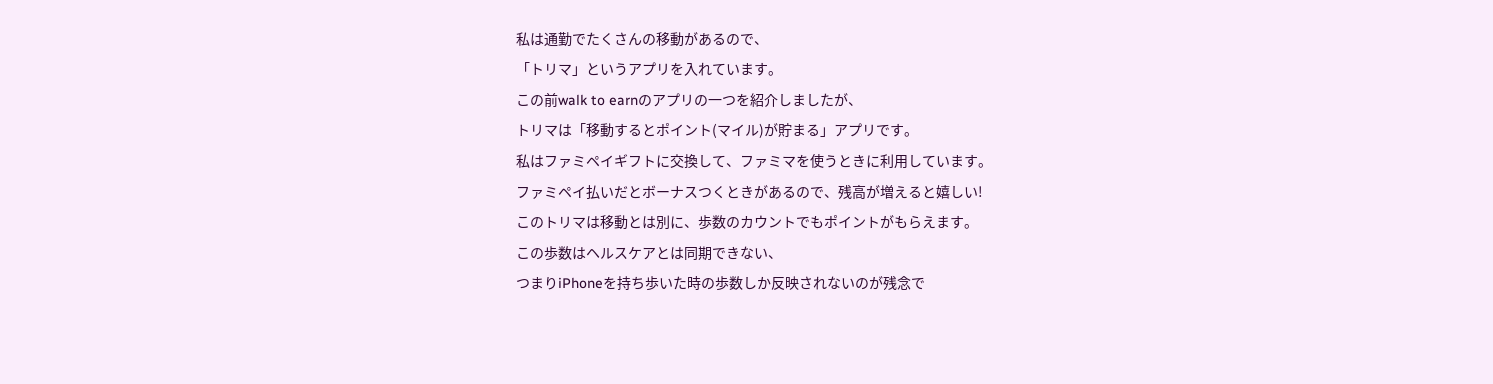私は通勤でたくさんの移動があるので、
「トリマ」というアプリを入れています。
この前walk to earnのアプリの一つを紹介しましたが、
トリマは「移動するとポイント(マイル)が貯まる」アプリです。
私はファミペイギフトに交換して、ファミマを使うときに利用しています。
ファミペイ払いだとボーナスつくときがあるので、残高が増えると嬉しい!
このトリマは移動とは別に、歩数のカウントでもポイントがもらえます。
この歩数はヘルスケアとは同期できない、
つまりiPhoneを持ち歩いた時の歩数しか反映されないのが残念で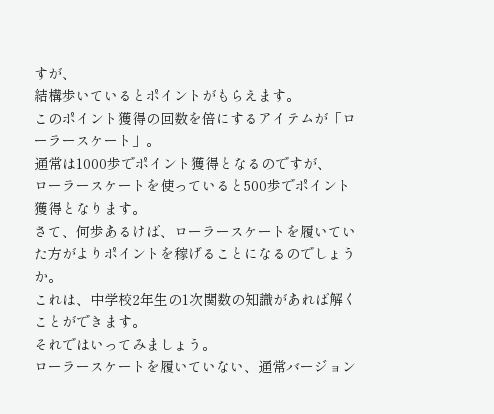すが、
結構歩いているとポイントがもらえます。
このポイント獲得の回数を倍にするアイテムが「ローラースケート」。
通常は1000歩でポイント獲得となるのですが、
ローラースケートを使っていると500歩でポイント獲得となります。
さて、何歩あるけば、ローラースケートを履いていた方がよりポイントを稼げることになるのでしょうか。
これは、中学校2年生の1次関数の知識があれば解くことができます。
それではいってみましょう。
ローラースケートを履いていない、通常バージョン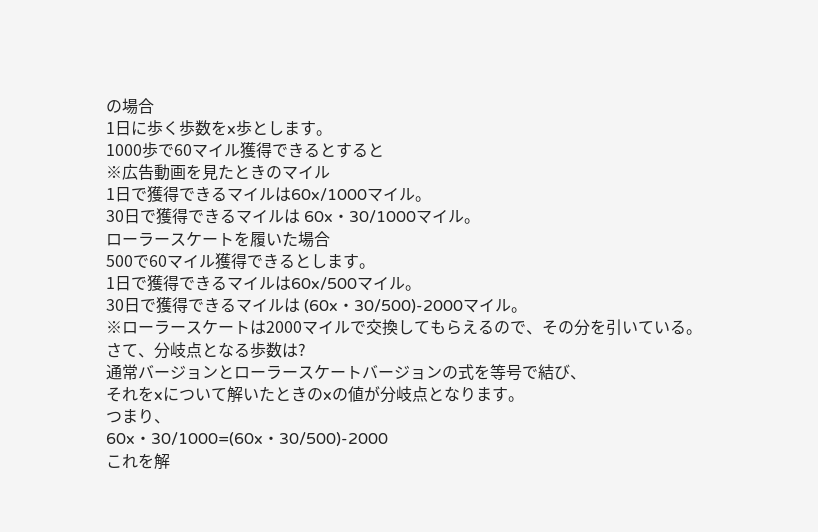の場合
1日に歩く歩数をx歩とします。
1000歩で60マイル獲得できるとすると
※広告動画を見たときのマイル
1日で獲得できるマイルは60x/1000マイル。
30日で獲得できるマイルは 60x・30/1000マイル。
ローラースケートを履いた場合
500で60マイル獲得できるとします。
1日で獲得できるマイルは60x/500マイル。
30日で獲得できるマイルは (60x・30/500)-2000マイル。
※ローラースケートは2000マイルで交換してもらえるので、その分を引いている。
さて、分岐点となる歩数は?
通常バージョンとローラースケートバージョンの式を等号で結び、
それをxについて解いたときのxの値が分岐点となります。
つまり、
60x・30/1000=(60x・30/500)-2000
これを解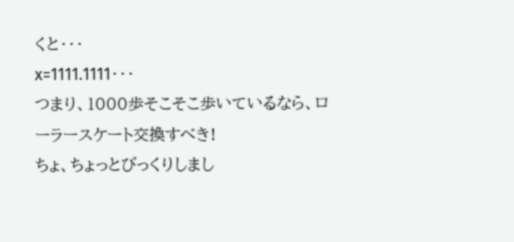くと・・・
x=1111.1111・・・
つまり、1000歩そこそこ歩いているなら、ローラースケート交換すべき!
ちょ、ちょっとびっくりしまし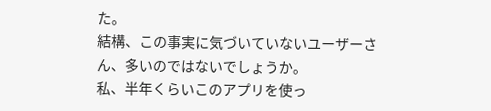た。
結構、この事実に気づいていないユーザーさん、多いのではないでしょうか。
私、半年くらいこのアプリを使っ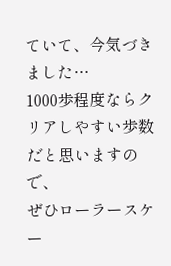ていて、今気づきました…
1000歩程度ならクリアしやすい歩数だと思いますので、
ぜひローラースケー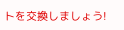トを交換しましょう!